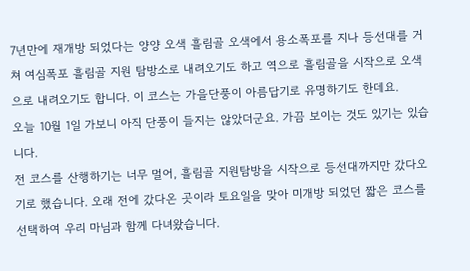7년만에 재개방 되었다는 양양 오색 흘림골 오색에서 용소폭포를 지나 등선대를 거쳐 여심폭포 흘림골 지원 탐방소로 내려오기도 하고 역으로 흘림골을 시작으로 오색으로 내려오기도 합니다. 이 코스는 가을단풍이 아름답기로 유명하기도 한데요.
오늘 10월 1일 가보니 아직 단풍이 들지는 않았더군요. 가끔 보이는 것도 있기는 있습니다.
전 코스를 산행하기는 너무 멀어, 흘림골 지원탐방을 시작으로 등선대까지만 갔다오기로 했습니다. 오래 전에 갔다온 곳이라 토요일을 맞아 미개방 되었던 짧은 코스를 선택하여 우리 마님과 함께 다녀왔습니다.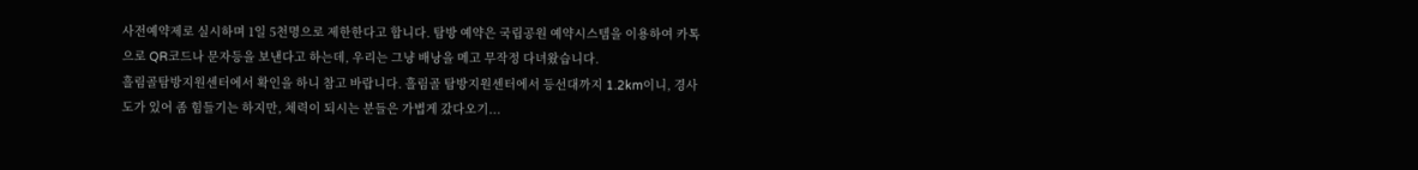사전예약제로 실시하며 1일 5천명으로 제한한다고 합니다. 탐방 예약은 국립공원 예약시스템을 이용하여 카톡으로 QR코드나 문자등을 보낸다고 하는데, 우리는 그냥 배낭을 메고 무작정 다녀왔습니다.
흘림골탐방지원센터에서 확인을 하니 참고 바랍니다. 흘림골 탐방지원센터에서 등선대까지 1.2km이니, 경사도가 있어 좀 힘들기는 하지만, 체력이 되시는 분들은 가볍게 갔다오기...